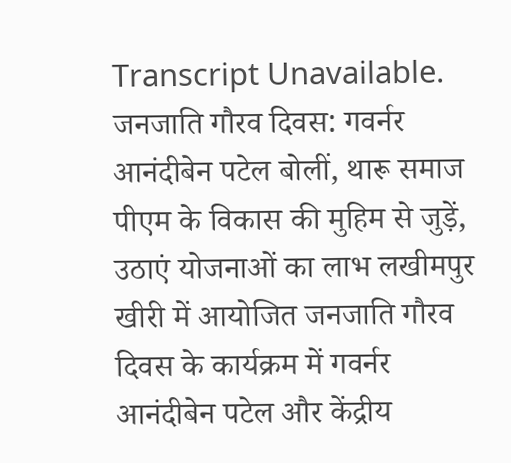Transcript Unavailable.
जनजाति गौरव दिवस: गवर्नर आनंदीबेन पटेल बोलीं, थारू समाज पीएम के विकास की मुहिम से जुड़ें, उठाएं योजनाओं का लाभ लखीमपुर खीरी में आयोजित जनजाति गौरव दिवस के कार्यक्रम में गवर्नर आनंदीबेन पटेल और केंद्रीय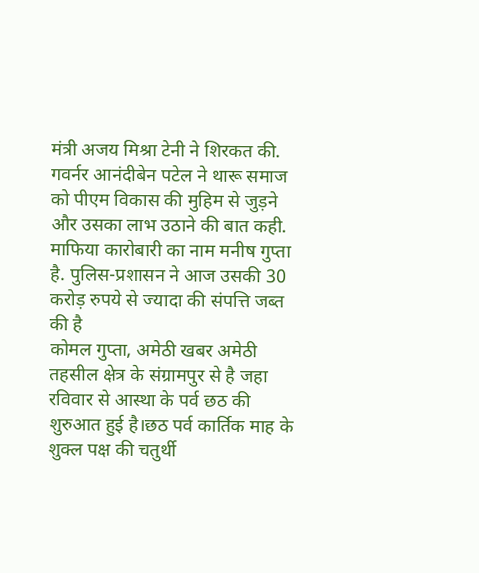मंत्री अजय मिश्रा टेनी ने शिरकत की. गवर्नर आनंदीबेन पटेल ने थारू समाज को पीएम विकास की मुहिम से जुड़ने और उसका लाभ उठाने की बात कही.
माफिया कारोबारी का नाम मनीष गुप्ता है. पुलिस-प्रशासन ने आज उसकी 30 करोड़ रुपये से ज्यादा की संपत्ति जब्त की है
कोमल गुप्ता, अमेठी खबर अमेठी तहसील क्षेत्र के संग्रामपुर से है जहा रविवार से आस्था के पर्व छठ की शुरुआत हुई है।छठ पर्व कार्तिक माह के शुक्ल पक्ष की चतुर्थी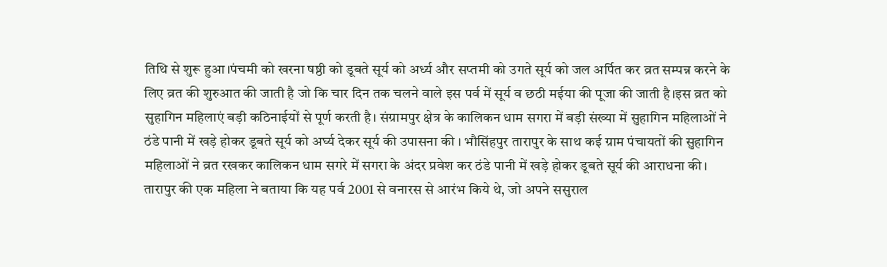तिथि से शुरू हुआ।पंचमी को खरना षष्ठी को डूबते सूर्य को अर्ध्य और सप्तमी को उगते सूर्य को जल अर्पित कर व्रत सम्पन्न करने के लिए व्रत की शुरुआत की जाती है जो कि चार दिन तक चलने वाले इस पर्व में सूर्य व छठी मईया की पूजा की जाती है।इस व्रत को सुहागिन महिलाएं बड़ी कठिनाईयों से पूर्ण करती है। संग्रामपुर क्षेत्र के कालिकन धाम सगरा में बड़ी संख्या में सुहागिन महिलाओं ने ठंडे पानी में खड़े होकर डूबते सूर्य को अर्घ्य देकर सूर्य की उपासना की । भौसिंहपुर तारापुर के साथ कई ग्राम पंचायतों की सुहागिन महिलाओं ने व्रत रखकर कालिकन धाम सगरे में सगरा के अंदर प्रवेश कर ठंडे पानी में खड़े होकर डूबते सूर्य की आराधना की। तारापुर की एक महिला ने बताया कि यह पर्व 2001 से वनारस से आरंभ किये थे, जो अपने ससुराल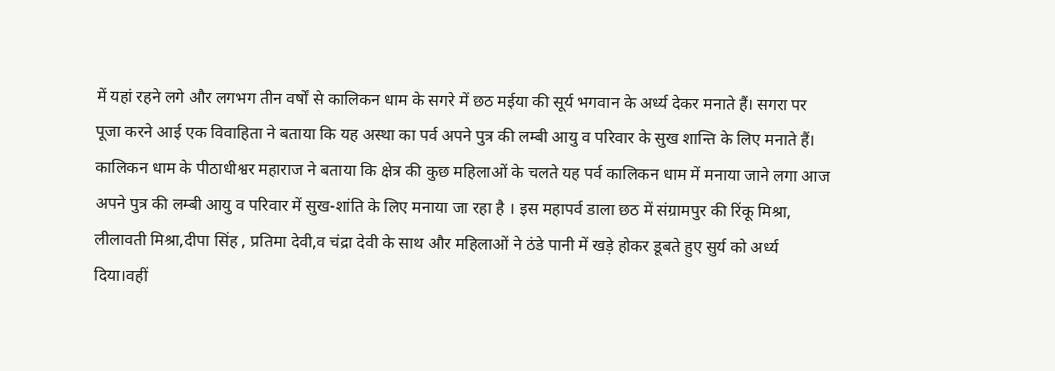में यहां रहने लगे और लगभग तीन वर्षों से कालिकन धाम के सगरे में छठ मईया की सूर्य भगवान के अर्ध्य देकर मनाते हैं। सगरा पर पूजा करने आई एक विवाहिता ने बताया कि यह अस्था का पर्व अपने पुत्र की लम्बी आयु व परिवार के सुख शान्ति के लिए मनाते हैं। कालिकन धाम के पीठाधीश्वर महाराज ने बताया कि क्षेत्र की कुछ महिलाओं के चलते यह पर्व कालिकन धाम में मनाया जाने लगा आज अपने पुत्र की लम्बी आयु व परिवार में सुख-शांति के लिए मनाया जा रहा है । इस महापर्व डाला छठ में संग्रामपुर की रिंकू मिश्रा, लीलावती मिश्रा,दीपा सिंह , प्रतिमा देवी,व चंद्रा देवी के साथ और महिलाओं ने ठंडे पानी में खड़े होकर डूबते हुए सुर्य को अर्ध्य दिया।वहीं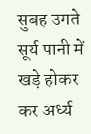सुबह उगते सूर्य पानी में खड़े होकर कर अर्ध्य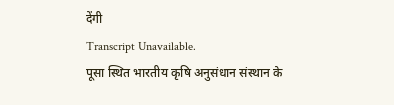देंगी
Transcript Unavailable.
पूसा स्थित भारतीय कृषि अनुसंधान संस्थान के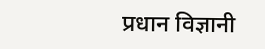प्रधान विज्ञानी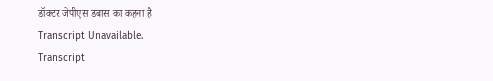डॉक्टर जेपीएस डबास का कहना है
Transcript Unavailable.
Transcript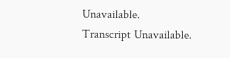Unavailable.
Transcript Unavailable.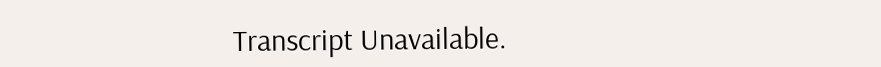Transcript Unavailable.